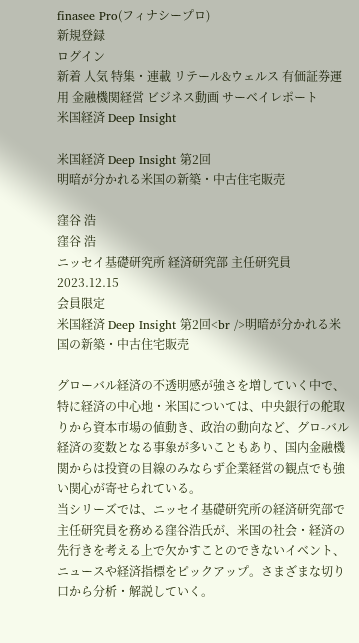finasee Pro(フィナシープロ)
新規登録
ログイン
新着 人気 特集・連載 リテール&ウェルス 有価証券運用 金融機関経営 ビジネス動画 サーベイレポート
米国経済 Deep Insight

米国経済 Deep Insight 第2回
明暗が分かれる米国の新築・中古住宅販売

窪谷 浩
窪谷 浩
ニッセイ基礎研究所 経済研究部 主任研究員
2023.12.15
会員限定
米国経済 Deep Insight 第2回<br />明暗が分かれる米国の新築・中古住宅販売

グローバル経済の不透明感が強さを増していく中で、特に経済の中心地・米国については、中央銀行の舵取りから資本市場の値動き、政治の動向など、グロ-バル経済の変数となる事象が多いこともあり、国内金融機関からは投資の目線のみならず企業経営の観点でも強い関心が寄せられている。
当シリーズでは、ニッセイ基礎研究所の経済研究部で主任研究員を務める窪谷浩氏が、米国の社会・経済の先行きを考える上で欠かすことのできないイベント、ニュースや経済指標をピックアップ。さまざまな切り口から分析・解説していく。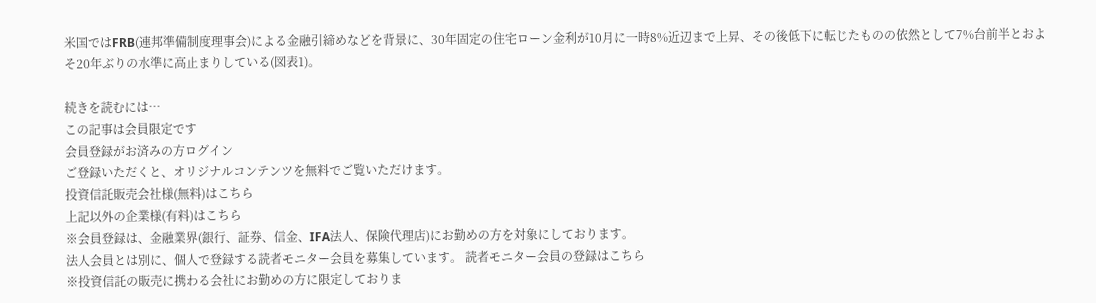米国ではFRB(連邦準備制度理事会)による金融引締めなどを背景に、30年固定の住宅ローン金利が10月に一時8%近辺まで上昇、その後低下に転じたものの依然として7%台前半とおよそ20年ぶりの水準に高止まりしている(図表1)。

続きを読むには…
この記事は会員限定です
会員登録がお済みの方ログイン
ご登録いただくと、オリジナルコンテンツを無料でご覧いただけます。
投資信託販売会社様(無料)はこちら
上記以外の企業様(有料)はこちら
※会員登録は、金融業界(銀行、証券、信金、IFA法人、保険代理店)にお勤めの方を対象にしております。
法人会員とは別に、個人で登録する読者モニター会員を募集しています。 読者モニター会員の登録はこちら
※投資信託の販売に携わる会社にお勤めの方に限定しておりま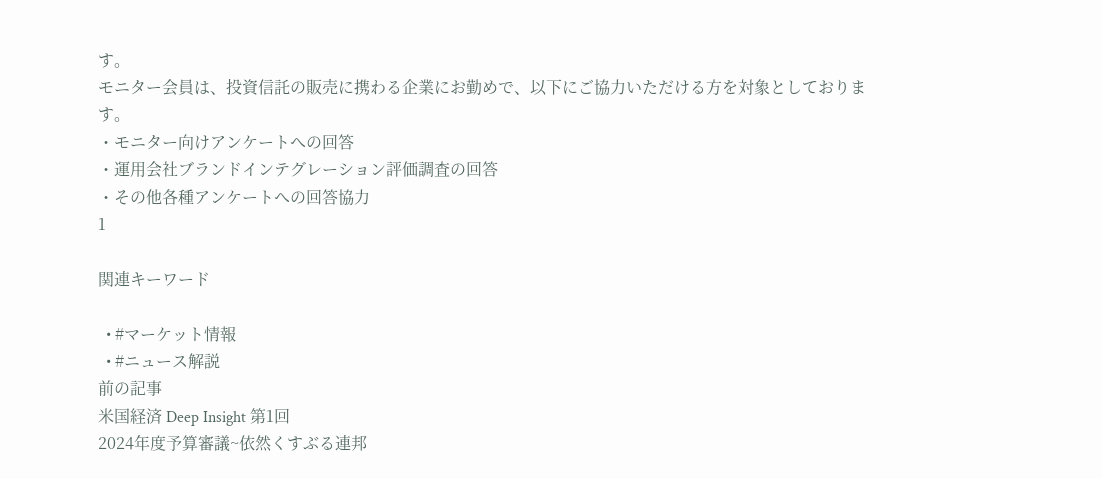す。
モニター会員は、投資信託の販売に携わる企業にお勤めで、以下にご協力いただける方を対象としております。
・モニター向けアンケートへの回答
・運用会社ブランドインテグレーション評価調査の回答
・その他各種アンケートへの回答協力
1

関連キーワード

  • #マーケット情報
  • #ニュース解説
前の記事
米国経済 Deep Insight 第1回
2024年度予算審議~依然くすぶる連邦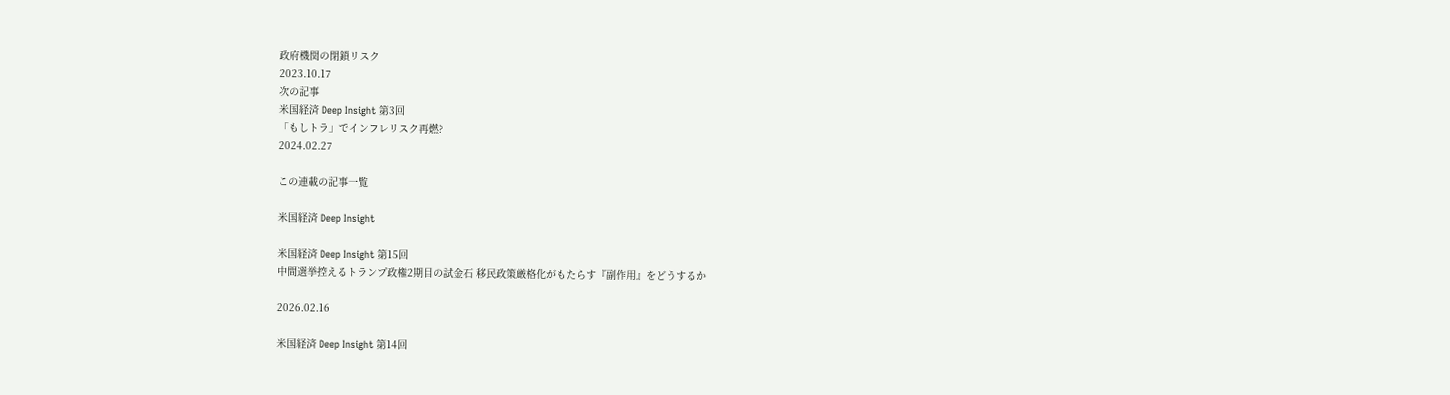政府機関の閉鎖リスク
2023.10.17
次の記事
米国経済 Deep Insight 第3回
「もしトラ」でインフレリスク再燃?
2024.02.27

この連載の記事一覧

米国経済 Deep Insight

米国経済 Deep Insight 第15回
中間選挙控えるトランプ政権2期目の試金石 移民政策厳格化がもたらす『副作用』をどうするか

2026.02.16

米国経済 Deep Insight 第14回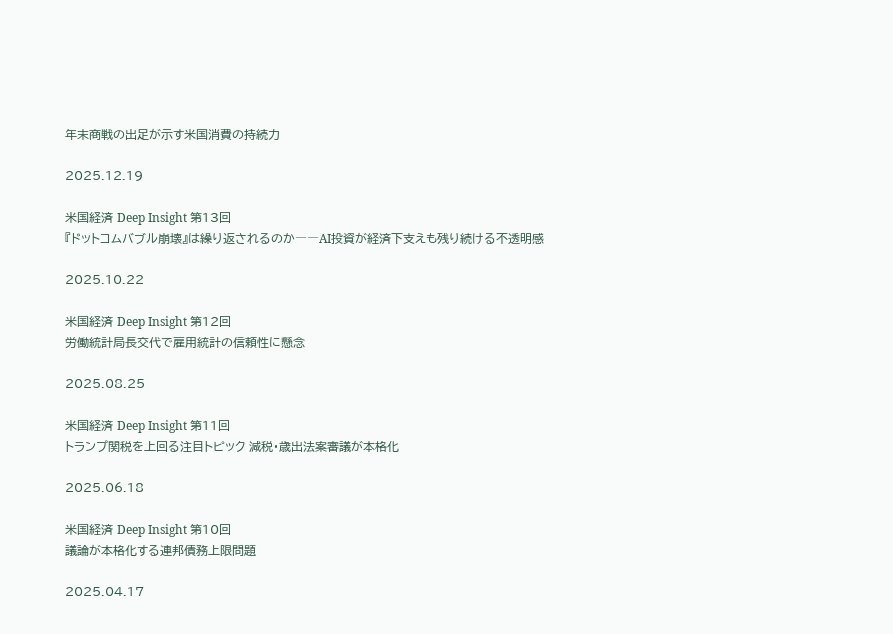年末商戦の出足が示す米国消費の持続力

2025.12.19

米国経済 Deep Insight 第13回
『ドットコムバブル崩壊』は繰り返されるのか――AI投資が経済下支えも残り続ける不透明感

2025.10.22

米国経済 Deep Insight 第12回
労働統計局長交代で雇用統計の信頼性に懸念

2025.08.25

米国経済 Deep Insight 第11回
トランプ関税を上回る注目トピック 減税・歳出法案審議が本格化

2025.06.18

米国経済 Deep Insight 第10回
議論が本格化する連邦債務上限問題

2025.04.17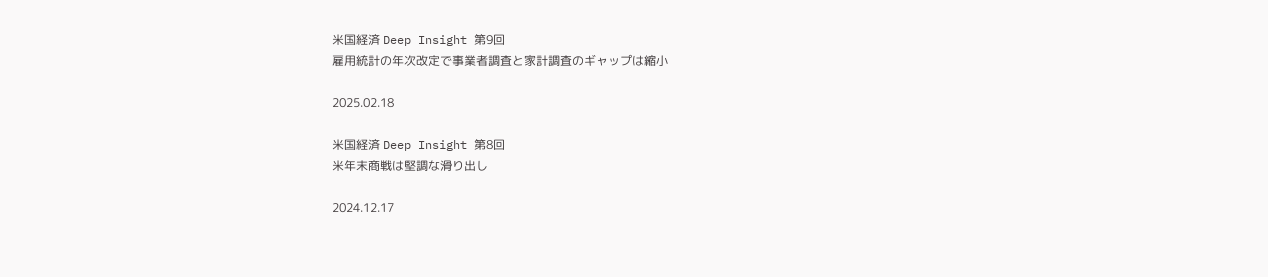米国経済 Deep Insight 第9回
雇用統計の年次改定で事業者調査と家計調査のギャップは縮小

2025.02.18

米国経済 Deep Insight 第8回
米年末商戦は堅調な滑り出し

2024.12.17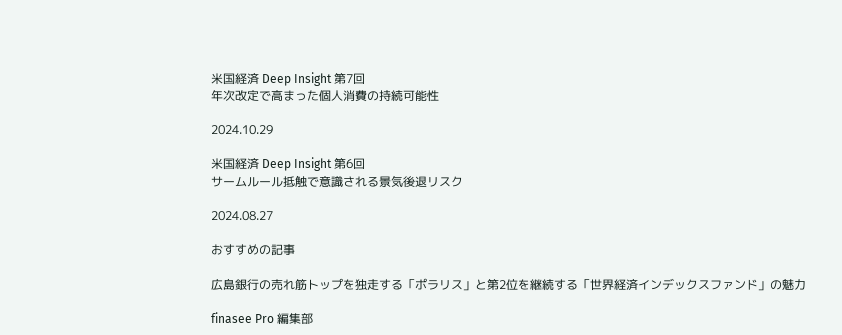米国経済 Deep Insight 第7回
年次改定で高まった個人消費の持続可能性

2024.10.29

米国経済 Deep Insight 第6回
サームルール抵触で意識される景気後退リスク

2024.08.27

おすすめの記事

広島銀行の売れ筋トップを独走する「ポラリス」と第2位を継続する「世界経済インデックスファンド」の魅力

finasee Pro 編集部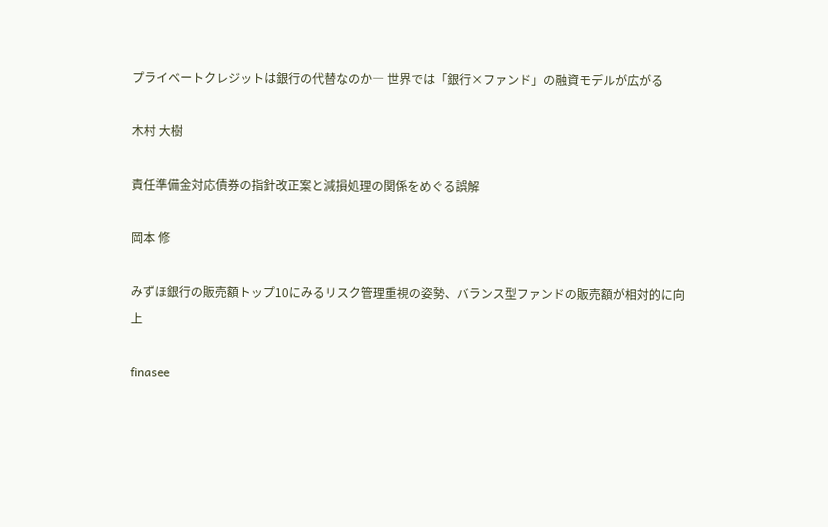プライベートクレジットは銀行の代替なのか― 世界では「銀行×ファンド」の融資モデルが広がる

木村 大樹

責任準備金対応債券の指針改正案と減損処理の関係をめぐる誤解

岡本 修

みずほ銀行の販売額トップ10にみるリスク管理重視の姿勢、バランス型ファンドの販売額が相対的に向上

finasee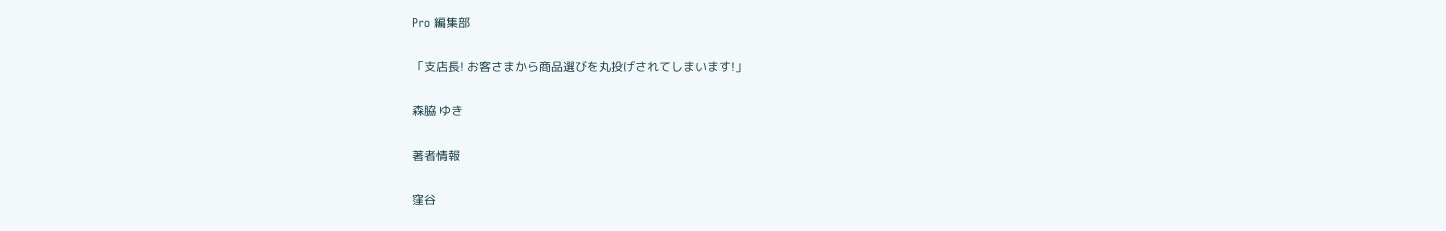Pro 編集部

「支店長! お客さまから商品選びを丸投げされてしまいます!」

森脇 ゆき

著者情報

窪谷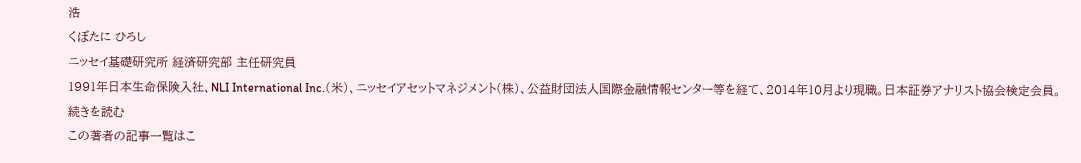浩
くぼたに ひろし
ニッセイ基礎研究所 経済研究部 主任研究員
1991年日本生命保険入社、NLI International Inc.(米)、ニッセイアセットマネジメント(株)、公益財団法人国際金融情報センター等を経て、2014年10月より現職。日本証券アナリスト協会検定会員。
続きを読む
この著者の記事一覧はこ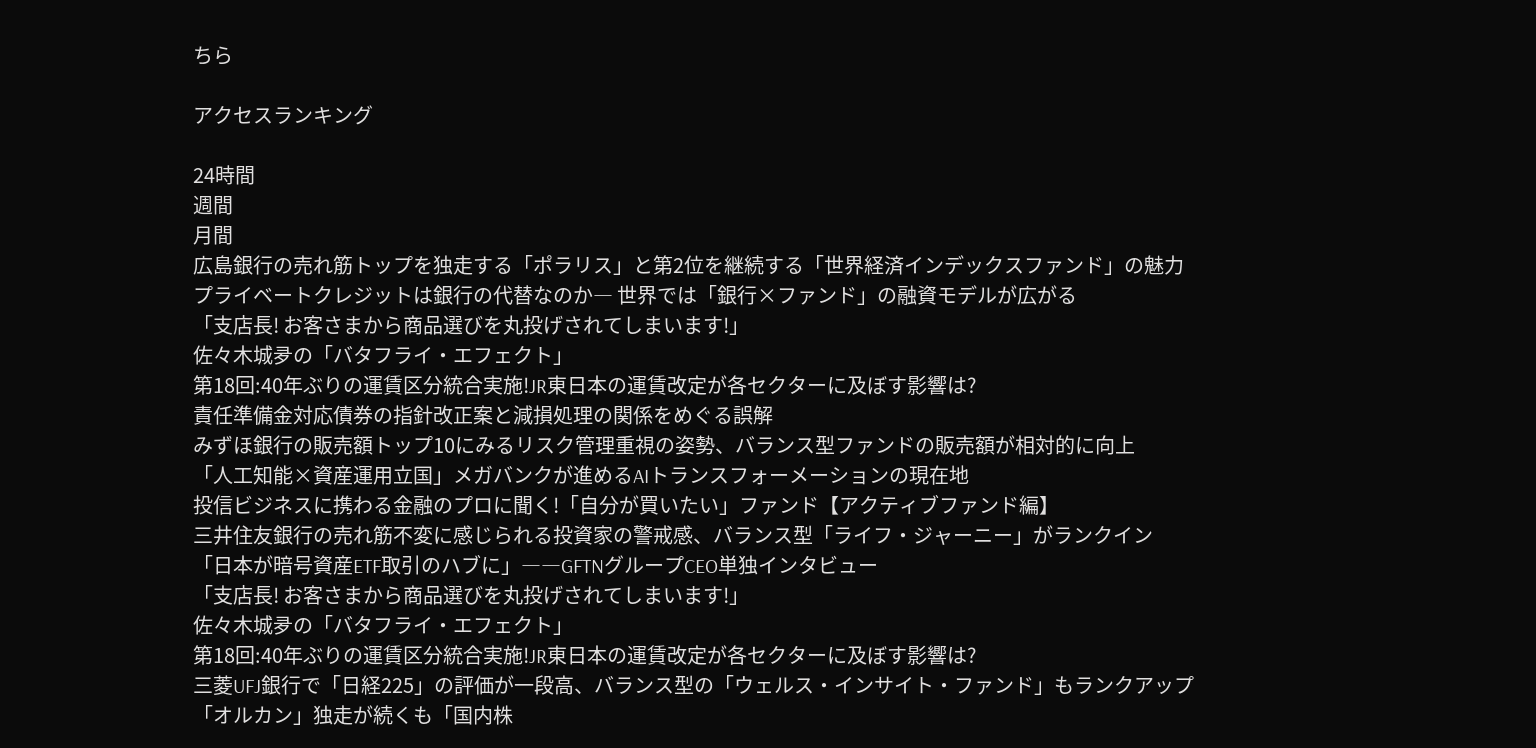ちら

アクセスランキング

24時間
週間
月間
広島銀行の売れ筋トップを独走する「ポラリス」と第2位を継続する「世界経済インデックスファンド」の魅力
プライベートクレジットは銀行の代替なのか― 世界では「銀行×ファンド」の融資モデルが広がる
「支店長! お客さまから商品選びを丸投げされてしまいます!」
佐々木城夛の「バタフライ・エフェクト」
第18回:40年ぶりの運賃区分統合実施!JR東日本の運賃改定が各セクターに及ぼす影響は?
責任準備金対応債券の指針改正案と減損処理の関係をめぐる誤解
みずほ銀行の販売額トップ10にみるリスク管理重視の姿勢、バランス型ファンドの販売額が相対的に向上
「人工知能×資産運用立国」メガバンクが進めるAIトランスフォーメーションの現在地
投信ビジネスに携わる金融のプロに聞く!「自分が買いたい」ファンド【アクティブファンド編】
三井住友銀行の売れ筋不変に感じられる投資家の警戒感、バランス型「ライフ・ジャーニー」がランクイン
「日本が暗号資産ETF取引のハブに」――GFTNグループCEO単独インタビュー
「支店長! お客さまから商品選びを丸投げされてしまいます!」
佐々木城夛の「バタフライ・エフェクト」
第18回:40年ぶりの運賃区分統合実施!JR東日本の運賃改定が各セクターに及ぼす影響は?
三菱UFJ銀行で「日経225」の評価が一段高、バランス型の「ウェルス・インサイト・ファンド」もランクアップ
「オルカン」独走が続くも「国内株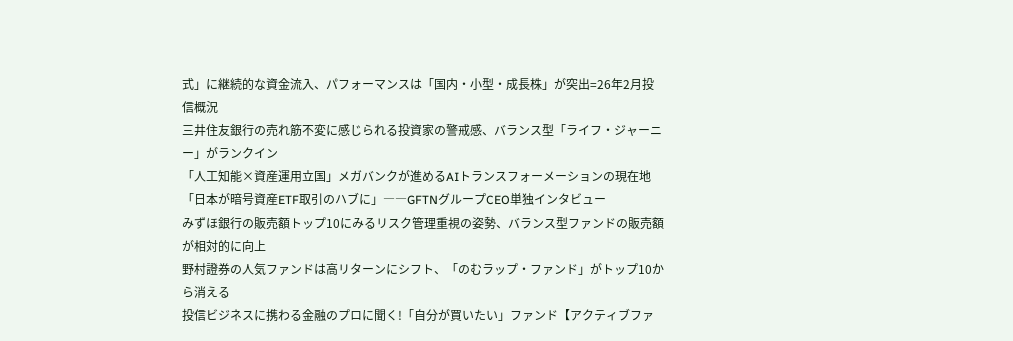式」に継続的な資金流入、パフォーマンスは「国内・小型・成長株」が突出=26年2月投信概況
三井住友銀行の売れ筋不変に感じられる投資家の警戒感、バランス型「ライフ・ジャーニー」がランクイン
「人工知能×資産運用立国」メガバンクが進めるAIトランスフォーメーションの現在地
「日本が暗号資産ETF取引のハブに」――GFTNグループCEO単独インタビュー
みずほ銀行の販売額トップ10にみるリスク管理重視の姿勢、バランス型ファンドの販売額が相対的に向上
野村證券の人気ファンドは高リターンにシフト、「のむラップ・ファンド」がトップ10から消える
投信ビジネスに携わる金融のプロに聞く!「自分が買いたい」ファンド【アクティブファ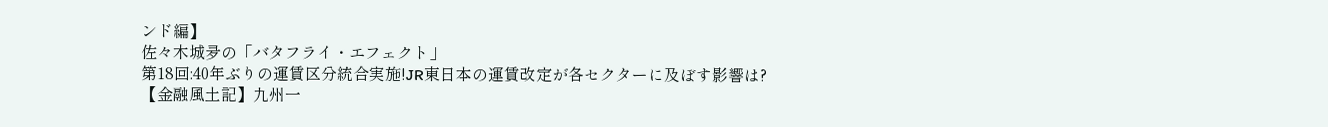ンド編】
佐々木城夛の「バタフライ・エフェクト」
第18回:40年ぶりの運賃区分統合実施!JR東日本の運賃改定が各セクターに及ぼす影響は?
【金融風土記】九州一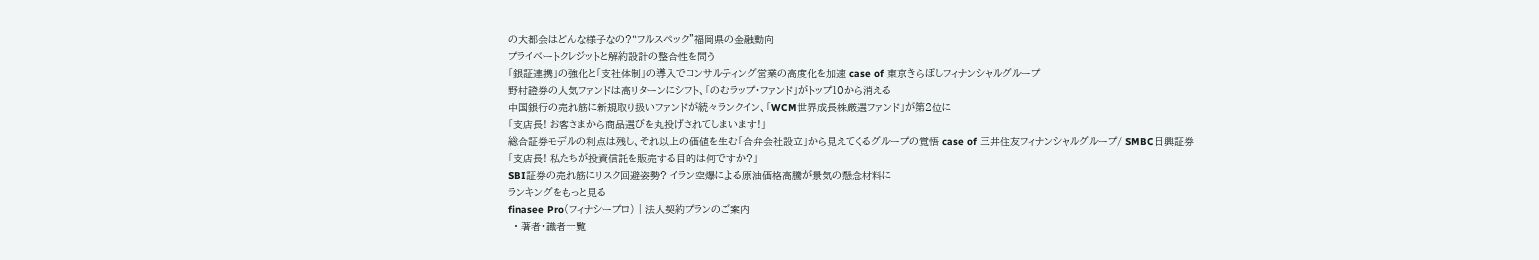の大都会はどんな様子なの?‟フルスペック”福岡県の金融動向
プライベートクレジットと解約設計の整合性を問う
「銀証連携」の強化と「支社体制」の導入でコンサルティング営業の高度化を加速 case of 東京きらぼしフィナンシャルグループ
野村證券の人気ファンドは高リターンにシフト、「のむラップ・ファンド」がトップ10から消える
中国銀行の売れ筋に新規取り扱いファンドが続々ランクイン、「WCM世界成長株厳選ファンド」が第2位に
「支店長! お客さまから商品選びを丸投げされてしまいます!」
総合証券モデルの利点は残し、それ以上の価値を生む「合弁会社設立」から見えてくるグループの覚悟 case of 三井住友フィナンシャルグループ/ SMBC日興証券
「支店長! 私たちが投資信託を販売する目的は何ですか?」
SBI証券の売れ筋にリスク回避姿勢? イラン空爆による原油価格高騰が景気の懸念材料に
ランキングをもっと見る
finasee Pro(フィナシープロ) | 法人契約プランのご案内
  • 著者・識者一覧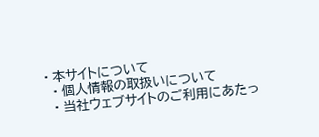• 本サイトについて
  • 個人情報の取扱いについて
  • 当社ウェブサイトのご利用にあたっ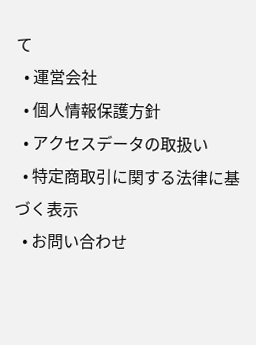て
  • 運営会社
  • 個人情報保護方針
  • アクセスデータの取扱い
  • 特定商取引に関する法律に基づく表示
  • お問い合わせ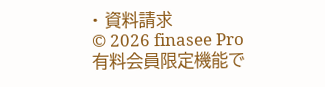• 資料請求
© 2026 finasee Pro
有料会員限定機能で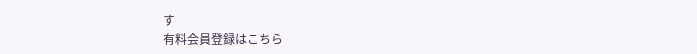す
有料会員登録はこちら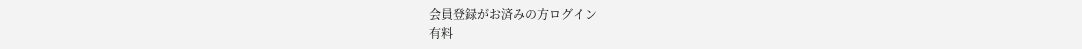会員登録がお済みの方ログイン
有料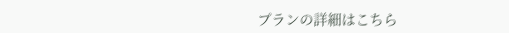プランの詳細はこちら